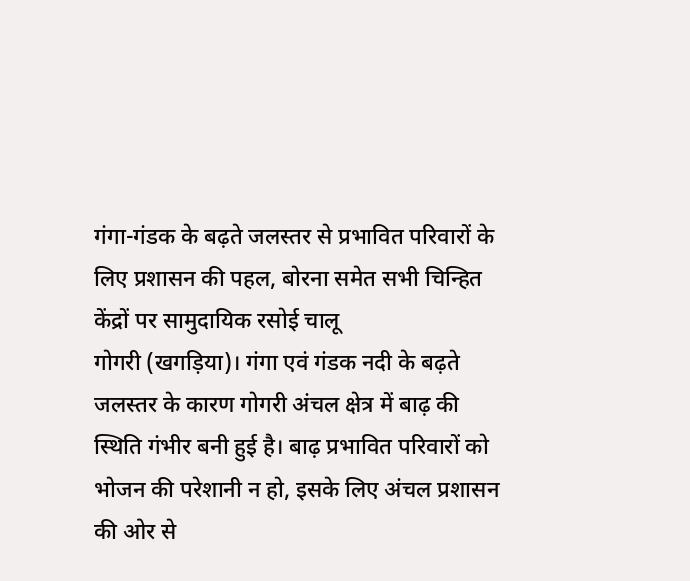गंगा-गंडक के बढ़ते जलस्तर से प्रभावित परिवारों के लिए प्रशासन की पहल, बोरना समेत सभी चिन्हित केंद्रों पर सामुदायिक रसोई चालू
गोगरी (खगड़िया)। गंगा एवं गंडक नदी के बढ़ते जलस्तर के कारण गोगरी अंचल क्षेत्र में बाढ़ की स्थिति गंभीर बनी हुई है। बाढ़ प्रभावित परिवारों को भोजन की परेशानी न हो, इसके लिए अंचल प्रशासन की ओर से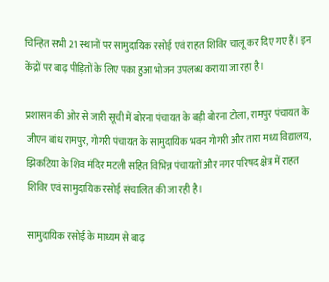चिन्हित सभी 21 स्थानों पर सामुदायिक रसोई एवं राहत शिविर चालू कर दिए गए हैं। इन केंद्रों पर बाढ़ पीड़ितों के लिए पका हुआ भोजन उपलब्ध कराया जा रहा है।

प्रशासन की ओर से जारी सूची में बोरना पंचायत के बड़ी बोरना टोला, रामपुर पंचायत के जीएन बांध रामपुर, गोगरी पंचायत के सामुदायिक भवन गोगरी और तारा मध्य विद्यालय, झिकटिया के शिव मंदिर मटली सहित विभिन्न पंचायतों और नगर परिषद क्षेत्र में राहत शिविर एवं सामुदायिक रसोई संचालित की जा रही है।

सामुदायिक रसोई के माध्यम से बाढ़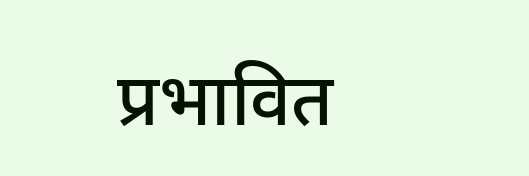प्रभावित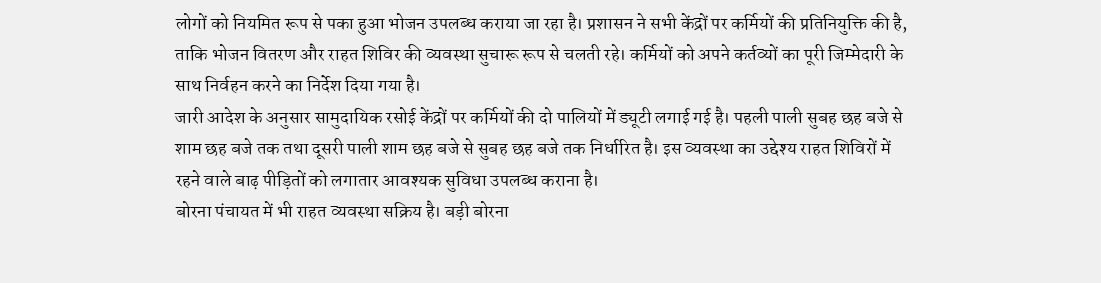लोगों को नियमित रूप से पका हुआ भोजन उपलब्ध कराया जा रहा है। प्रशासन ने सभी केंद्रों पर कर्मियों की प्रतिनियुक्ति की है, ताकि भोजन वितरण और राहत शिविर की व्यवस्था सुचारू रूप से चलती रहे। कर्मियों को अपने कर्तव्यों का पूरी जिम्मेदारी के साथ निर्वहन करने का निर्देश दिया गया है।
जारी आदेश के अनुसार सामुदायिक रसोई केंद्रों पर कर्मियों की दो पालियों में ड्यूटी लगाई गई है। पहली पाली सुबह छह बजे से शाम छह बजे तक तथा दूसरी पाली शाम छह बजे से सुबह छह बजे तक निर्धारित है। इस व्यवस्था का उद्देश्य राहत शिविरों में रहने वाले बाढ़ पीड़ितों को लगातार आवश्यक सुविधा उपलब्ध कराना है।
बोरना पंचायत में भी राहत व्यवस्था सक्रिय है। बड़ी बोरना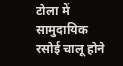टोला में सामुदायिक रसोई चालू होने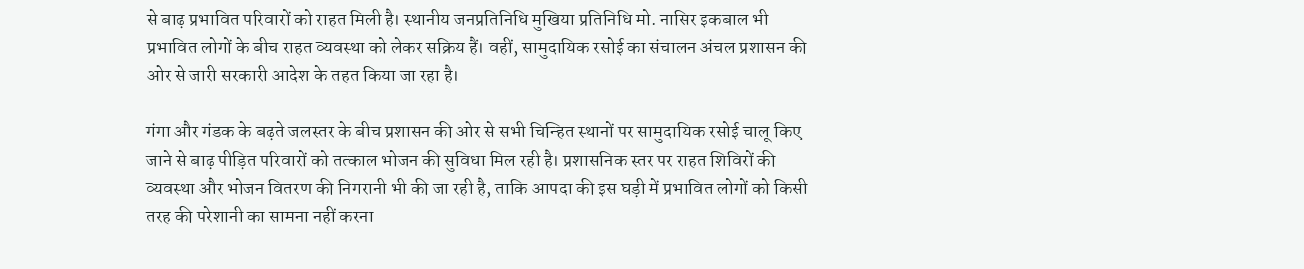से बाढ़ प्रभावित परिवारों को राहत मिली है। स्थानीय जनप्रतिनिधि मुखिया प्रतिनिधि मो. नासिर इकबाल भी प्रभावित लोगों के बीच राहत व्यवस्था को लेकर सक्रिय हैं। वहीं, सामुदायिक रसोई का संचालन अंचल प्रशासन की ओर से जारी सरकारी आदेश के तहत किया जा रहा है।

गंगा और गंडक के बढ़ते जलस्तर के बीच प्रशासन की ओर से सभी चिन्हित स्थानों पर सामुदायिक रसोई चालू किए जाने से बाढ़ पीड़ित परिवारों को तत्काल भोजन की सुविधा मिल रही है। प्रशासनिक स्तर पर राहत शिविरों की व्यवस्था और भोजन वितरण की निगरानी भी की जा रही है, ताकि आपदा की इस घड़ी में प्रभावित लोगों को किसी तरह की परेशानी का सामना नहीं करना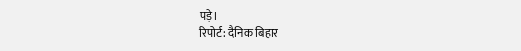पड़े।
रिपोर्ट: दैनिक बिहार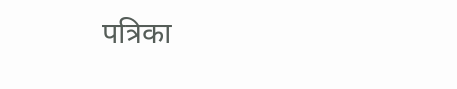पत्रिका